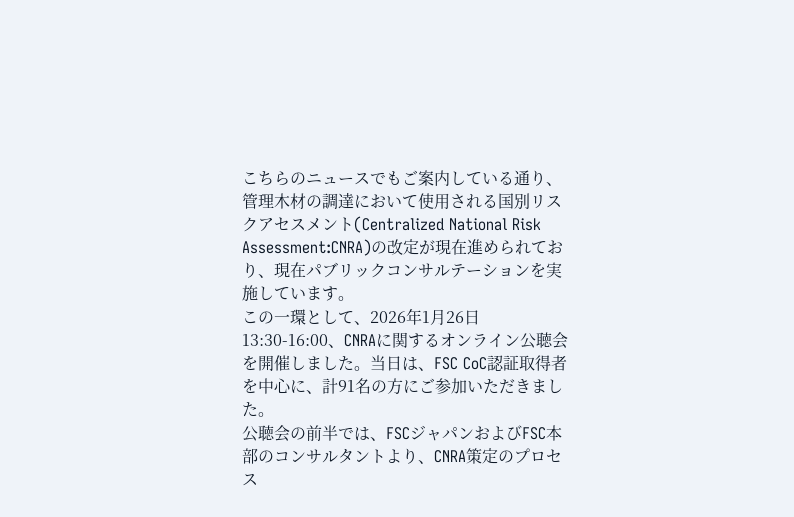こちらのニュースでもご案内している通り、管理木材の調達において使用される国別リスクアセスメント(Centralized National Risk Assessment:CNRA)の改定が現在進められており、現在パブリックコンサルテーションを実施しています。
この一環として、2026年1月26日 13:30-16:00、CNRAに関するオンライン公聴会を開催しました。当日は、FSC CoC認証取得者を中心に、計91名の方にご参加いただきました。
公聴会の前半では、FSCジャパンおよびFSC本部のコンサルタントより、CNRA策定のプロセス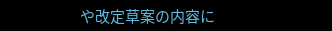や改定草案の内容に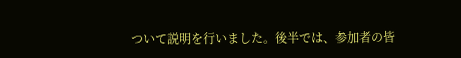ついて説明を行いました。後半では、参加者の皆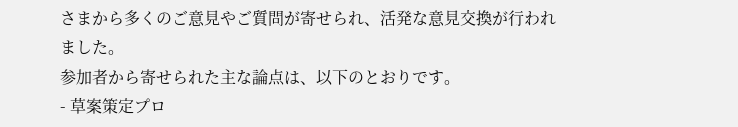さまから多くのご意見やご質問が寄せられ、活発な意見交換が行われました。
参加者から寄せられた主な論点は、以下のとおりです。
- 草案策定プロ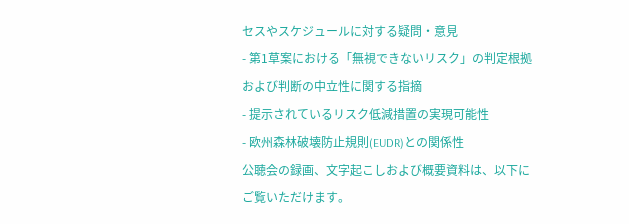セスやスケジュールに対する疑問・意見
- 第1草案における「無視できないリスク」の判定根拠および判断の中立性に関する指摘
- 提示されているリスク低減措置の実現可能性
- 欧州森林破壊防止規則(EUDR)との関係性
公聴会の録画、文字起こしおよび概要資料は、以下にご覧いただけます。